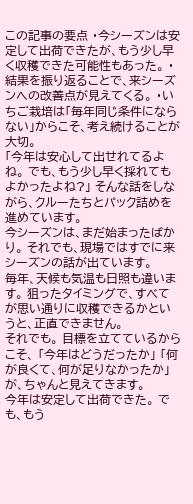この記事の要点 ・今シーズンは安定して出荷できたが、もう少し早く収穫できた可能性もあった。 ・結果を振り返ることで、来シーズンへの改善点が見えてくる。 ・いちご栽培は「毎年同じ条件にならない」からこそ、考え続けることが大切。
「今年は安心して出せれてるよね。 でも、もう少し早く採れてもよかったよね?」 そんな話をしながら、クルーたちとパック詰めを進めています。
今シーズンは、まだ始まったばかり。 それでも、現場ではすでに来シーズンの話が出ています。
毎年、天候も気温も日照も違います。 狙ったタイミングで、すべてが思い通りに収穫できるかというと、正直できません。
それでも。 目標を立てているからこそ、 「今年はどうだったか」 「何が良くて、何が足りなかったか」 が、ちゃんと見えてきます。
今年は安定して出荷できた。 でも、もう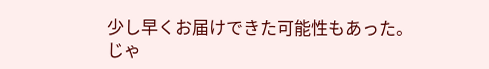少し早くお届けできた可能性もあった。
じゃ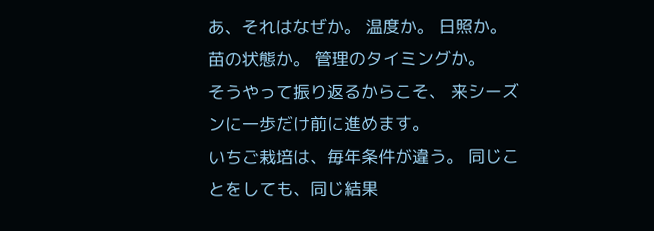あ、それはなぜか。 温度か。 日照か。 苗の状態か。 管理のタイミングか。
そうやって振り返るからこそ、 来シーズンに一歩だけ前に進めます。
いちご栽培は、毎年条件が違う。 同じことをしても、同じ結果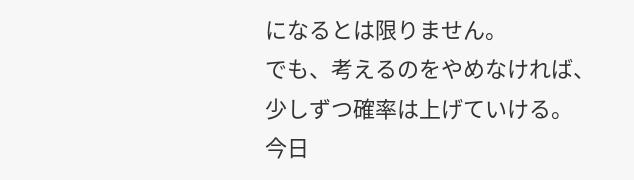になるとは限りません。
でも、考えるのをやめなければ、 少しずつ確率は上げていける。
今日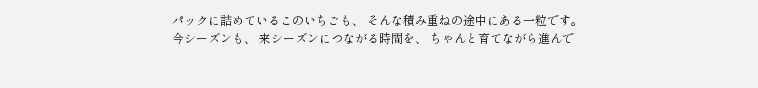パックに詰めているこのいちごも、 そんな積み重ねの途中にある一粒です。
今シーズンも、 来シーズンにつながる時間を、 ちゃんと育てながら進んで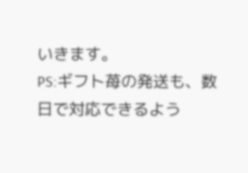いきます。
PS:ギフト苺の発送も、数日で対応できるよう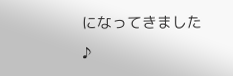になってきました♪